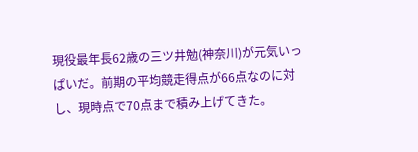現役最年長62歳の三ツ井勉(神奈川)が元気いっぱいだ。前期の平均競走得点が66点なのに対し、現時点で70点まで積み上げてきた。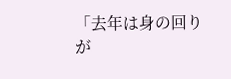「去年は身の回りが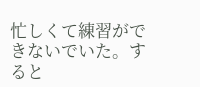忙しくて練習ができないでいた。すると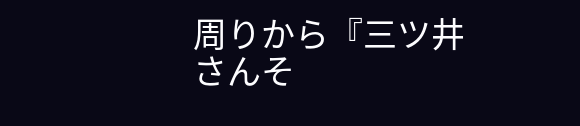周りから『三ツ井さんそ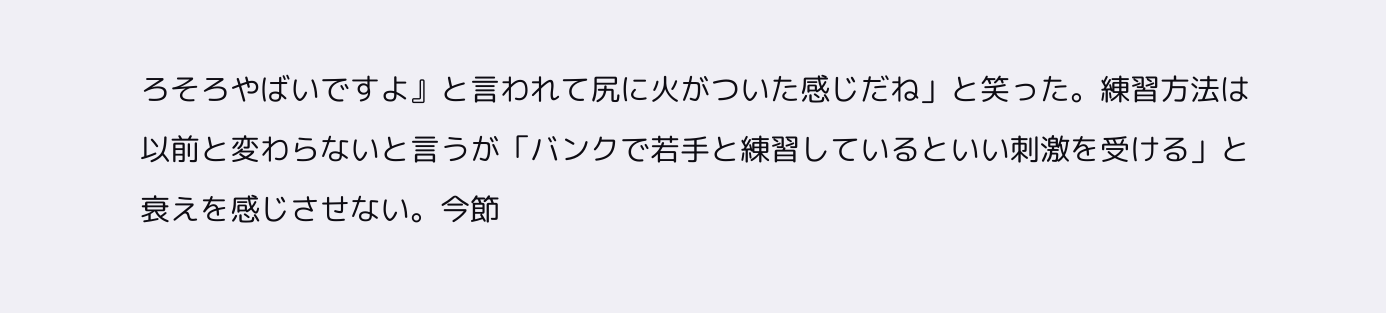ろそろやばいですよ』と言われて尻に火がついた感じだね」と笑った。練習方法は以前と変わらないと言うが「バンクで若手と練習しているといい刺激を受ける」と衰えを感じさせない。今節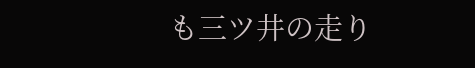も三ツ井の走り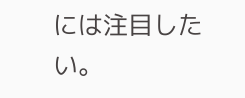には注目したい。